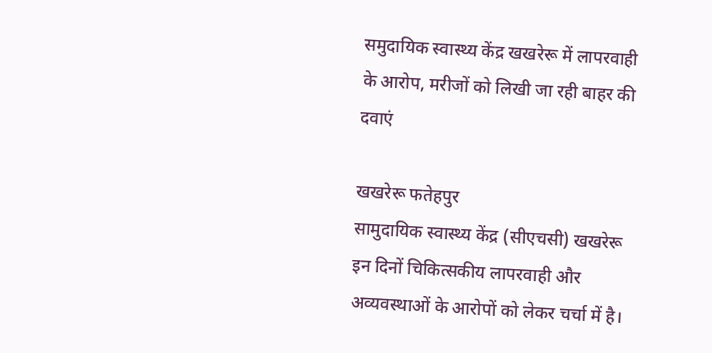समुदायिक स्वास्थ्य केंद्र खखरेरू में लापरवाही के आरोप, मरीजों को लिखी जा रही बाहर की दवाएं

खखरेरू फतेहपुर
सामुदायिक स्वास्थ्य केंद्र (सीएचसी) खखरेरू इन दिनों चिकित्सकीय लापरवाही और अव्यवस्थाओं के आरोपों को लेकर चर्चा में है।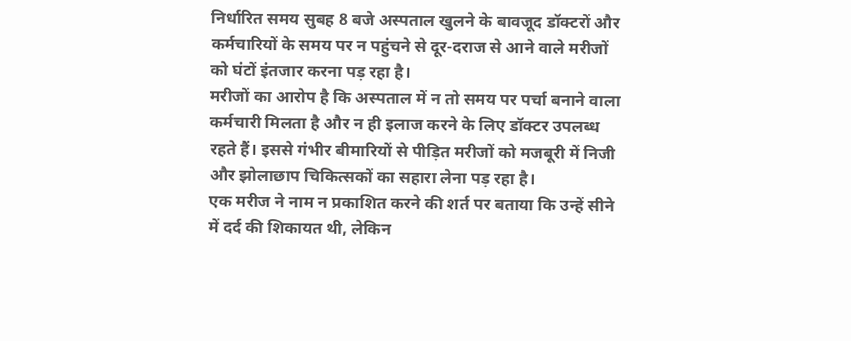निर्धारित समय सुबह 8 बजे अस्पताल खुलने के बावजूद डॉक्टरों और कर्मचारियों के समय पर न पहुंचने से दूर-दराज से आने वाले मरीजों को घंटों इंतजार करना पड़ रहा है।
मरीजों का आरोप है कि अस्पताल में न तो समय पर पर्चा बनाने वाला कर्मचारी मिलता है और न ही इलाज करने के लिए डॉक्टर उपलब्ध रहते हैं। इससे गंभीर बीमारियों से पीड़ित मरीजों को मजबूरी में निजी और झोलाछाप चिकित्सकों का सहारा लेना पड़ रहा है।
एक मरीज ने नाम न प्रकाशित करने की शर्त पर बताया कि उन्हें सीने में दर्द की शिकायत थी, लेकिन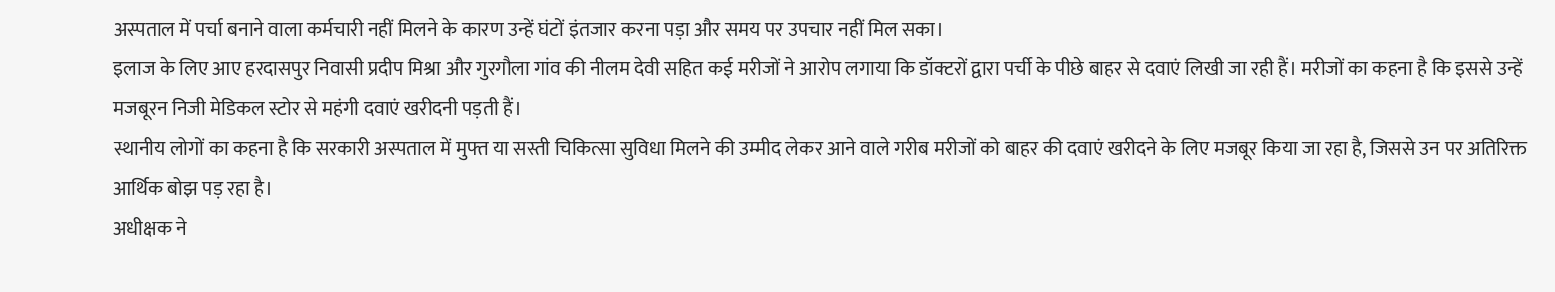अस्पताल में पर्चा बनाने वाला कर्मचारी नहीं मिलने के कारण उन्हें घंटों इंतजार करना पड़ा और समय पर उपचार नहीं मिल सका।
इलाज के लिए आए हरदासपुर निवासी प्रदीप मिश्रा और गुरगौला गांव की नीलम देवी सहित कई मरीजों ने आरोप लगाया कि डॉक्टरों द्वारा पर्ची के पीछे बाहर से दवाएं लिखी जा रही हैं। मरीजों का कहना है कि इससे उन्हें मजबूरन निजी मेडिकल स्टोर से महंगी दवाएं खरीदनी पड़ती हैं।
स्थानीय लोगों का कहना है कि सरकारी अस्पताल में मुफ्त या सस्ती चिकित्सा सुविधा मिलने की उम्मीद लेकर आने वाले गरीब मरीजों को बाहर की दवाएं खरीदने के लिए मजबूर किया जा रहा है, जिससे उन पर अतिरिक्त आर्थिक बोझ पड़ रहा है।
अधीक्षक ने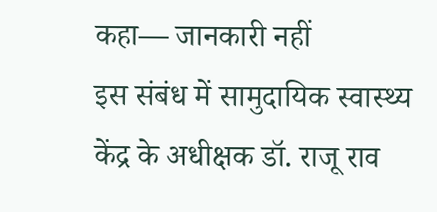कहा— जानकारी नहीं
इस संबंध में सामुदायिक स्वास्थ्य केंद्र के अधीक्षक डॉ. राजू राव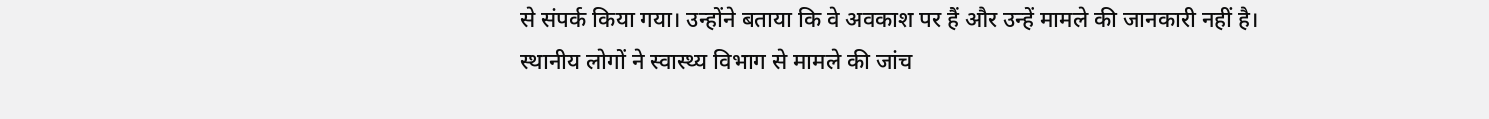से संपर्क किया गया। उन्होंने बताया कि वे अवकाश पर हैं और उन्हें मामले की जानकारी नहीं है।
स्थानीय लोगों ने स्वास्थ्य विभाग से मामले की जांच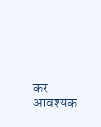कर आवश्यक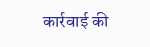कार्रवाई की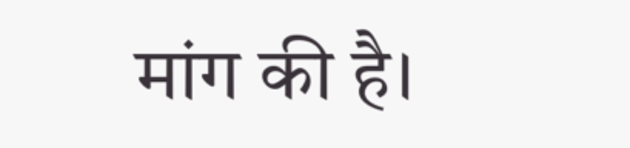मांग की है।